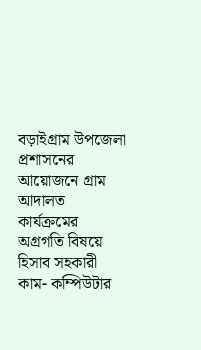বড়াইগ্রাম উপজেলা প্রশাসনের আয়োজনে গ্রাম আদালত কার্যক্রমের অগ্রগতি বিষয়ে হিসাব সহকারী কাম- কম্পিউটার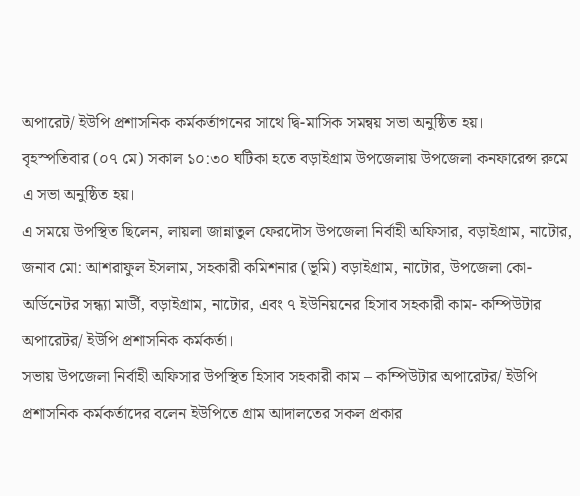অপারেট/ ইউপি প্রশাসনিক কর্মকর্তাগনের সাথে দ্বি-মাসিক সমন্বয় সভা অনুষ্ঠিত হয়।
বৃহস্পতিবার (০৭ মে) সকাল ১০:৩০ ঘটিকা হতে বড়াইগ্রাম উপজেলায় উপজেলা কনফারেন্স রুমে এ সভা অনুষ্ঠিত হয়।
এ সময়ে উপস্থিত ছিলেন, লায়লা জান্নাতুল ফেরদৌস উপজেলা নির্বাহী অফিসার, বড়াইগ্রাম, নাটোর, জনাব মো: আশরাফুল ইসলাম, সহকারী কমিশনার (ভূমি) বড়াইগ্রাম, নাটোর, উপজেলা কো-অর্ডিনেটর সন্ধ্যা মার্ডী, বড়াইগ্রাম, নাটোর, এবং ৭ ইউনিয়নের হিসাব সহকারী কাম- কম্পিউটার অপারেটর/ ইউপি প্রশাসনিক কর্মকর্তা।
সভায় উপজেলা নির্বাহী অফিসার উপস্থিত হিসাব সহকারী কাম – কম্পিউটার অপারেটর/ ইউপি প্রশাসনিক কর্মকর্তাদের বলেন ইউপিতে গ্রাম আদালতের সকল প্রকার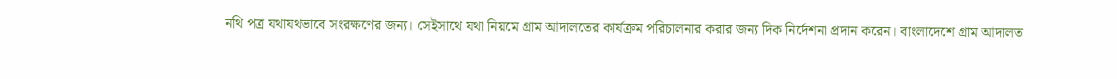নথি পত্র যথাযথভাবে সংরক্ষণের জন্য। সেইসাথে যথা নিয়মে গ্রাম আদালতের কার্যক্রম পরিচালনার করার জন্য দিক নির্দেশনা প্রদান করেন। বাংলাদেশে গ্রাম আদালত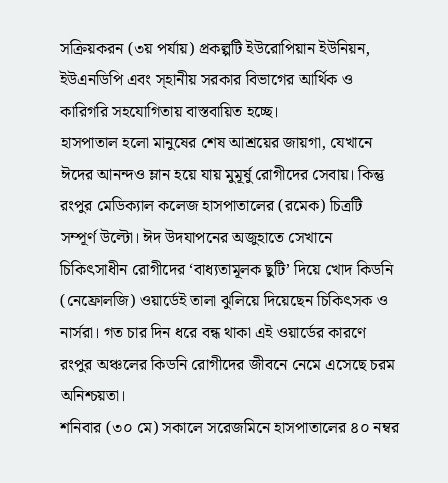সক্রিয়করন (৩য় পর্যায়) প্রকল্পটি ইউরোপিয়ান ইউনিয়ন, ইউএনডিপি এবং স্হানীয় সরকার বিভাগের আর্থিক ও কারিগরি সহযোগিতায় বাস্তবায়িত হচ্ছে।
হাসপাতাল হলো মানুষের শেষ আশ্রয়ের জায়গা, যেখানে ঈদের আনন্দও ম্লান হয়ে যায় মুমূর্ষু রোগীদের সেবায়। কিন্তু রংপুর মেডিক্যাল কলেজ হাসপাতালের (রমেক) চিত্রটি সম্পূর্ণ উল্টো। ঈদ উদযাপনের অজুহাতে সেখানে চিকিৎসাধীন রোগীদের ‘বাধ্যতামূলক ছুটি’ দিয়ে খোদ কিডনি (নেফ্রোলজি) ওয়ার্ডেই তালা ঝুলিয়ে দিয়েছেন চিকিৎসক ও নার্সরা। গত চার দিন ধরে বন্ধ থাকা এই ওয়ার্ডের কারণে রংপুর অঞ্চলের কিডনি রোগীদের জীবনে নেমে এসেছে চরম অনিশ্চয়তা।
শনিবার (৩০ মে) সকালে সরেজমিনে হাসপাতালের ৪০ নম্বর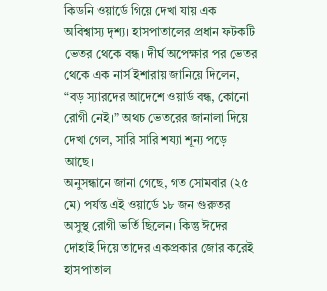কিডনি ওয়ার্ডে গিয়ে দেখা যায় এক অবিশ্বাস্য দৃশ্য। হাসপাতালের প্রধান ফটকটি ভেতর থেকে বন্ধ। দীর্ঘ অপেক্ষার পর ভেতর থেকে এক নার্স ইশারায় জানিয়ে দিলেন, “বড় স্যারদের আদেশে ওয়ার্ড বন্ধ, কোনো রোগী নেই।” অথচ ভেতরের জানালা দিয়ে দেখা গেল, সারি সারি শয্যা শূন্য পড়ে আছে।
অনুসন্ধানে জানা গেছে, গত সোমবার (২৫ মে) পর্যন্ত এই ওয়ার্ডে ১৮ জন গুরুতর অসুস্থ রোগী ভর্তি ছিলেন। কিন্তু ঈদের দোহাই দিয়ে তাদের একপ্রকার জোর করেই হাসপাতাল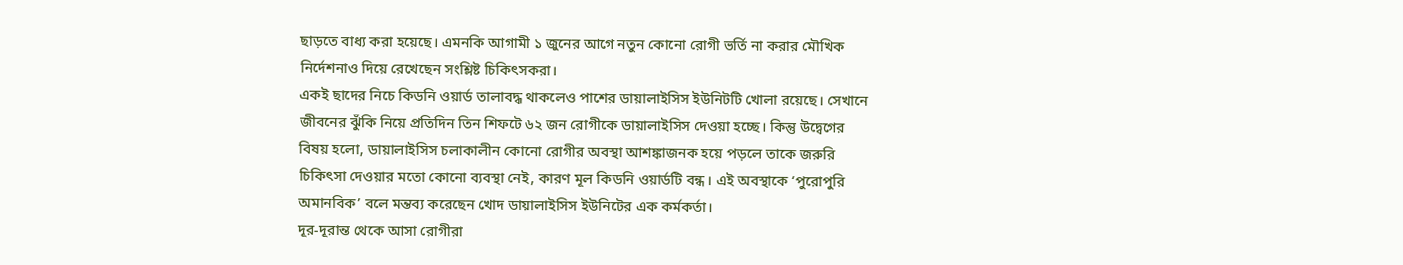ছাড়তে বাধ্য করা হয়েছে। এমনকি আগামী ১ জুনের আগে নতুন কোনো রোগী ভর্তি না করার মৌখিক নির্দেশনাও দিয়ে রেখেছেন সংশ্লিষ্ট চিকিৎসকরা।
একই ছাদের নিচে কিডনি ওয়ার্ড তালাবদ্ধ থাকলেও পাশের ডায়ালাইসিস ইউনিটটি খোলা রয়েছে। সেখানে জীবনের ঝুঁকি নিয়ে প্রতিদিন তিন শিফটে ৬২ জন রোগীকে ডায়ালাইসিস দেওয়া হচ্ছে। কিন্তু উদ্বেগের বিষয় হলো, ডায়ালাইসিস চলাকালীন কোনো রোগীর অবস্থা আশঙ্কাজনক হয়ে পড়লে তাকে জরুরি চিকিৎসা দেওয়ার মতো কোনো ব্যবস্থা নেই, কারণ মূল কিডনি ওয়ার্ডটি বন্ধ। এই অবস্থাকে ‘পুরোপুরি অমানবিক’ বলে মন্তব্য করেছেন খোদ ডায়ালাইসিস ইউনিটের এক কর্মকর্তা।
দূর-দূরান্ত থেকে আসা রোগীরা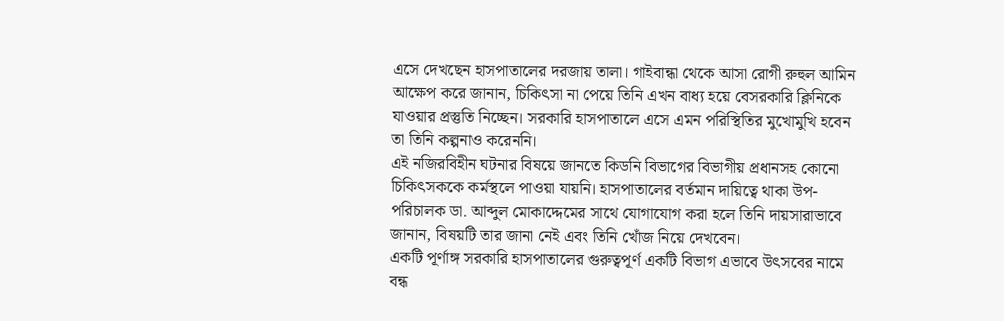এসে দেখছেন হাসপাতালের দরজায় তালা। গাইবান্ধা থেকে আসা রোগী রুহুল আমিন আক্ষেপ করে জানান, চিকিৎসা না পেয়ে তিনি এখন বাধ্য হয়ে বেসরকারি ক্লিনিকে যাওয়ার প্রস্তুতি নিচ্ছেন। সরকারি হাসপাতালে এসে এমন পরিস্থিতির মুখোমুখি হবেন তা তিনি কল্পনাও করেননি।
এই নজিরবিহীন ঘটনার বিষয়ে জানতে কিডনি বিভাগের বিভাগীয় প্রধানসহ কোনো চিকিৎসককে কর্মস্থলে পাওয়া যায়নি। হাসপাতালের বর্তমান দায়িত্বে থাকা উপ-পরিচালক ডা. আব্দুল মোকাদ্দেমের সাথে যোগাযোগ করা হলে তিনি দায়সারাভাবে জানান, বিষয়টি তার জানা নেই এবং তিনি খোঁজ নিয়ে দেখবেন।
একটি পূর্ণাঙ্গ সরকারি হাসপাতালের গুরুত্বপূর্ণ একটি বিভাগ এভাবে উৎসবের নামে বন্ধ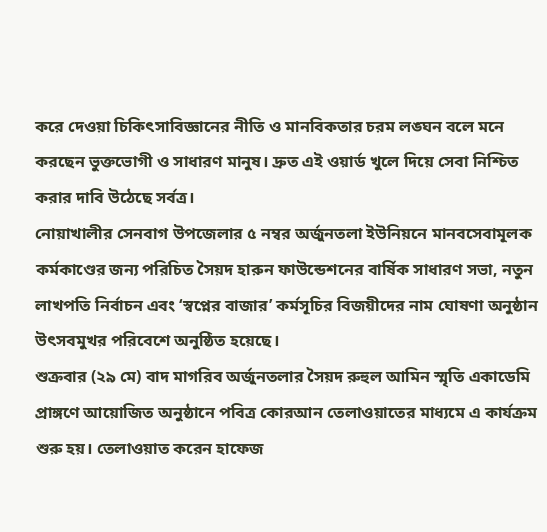করে দেওয়া চিকিৎসাবিজ্ঞানের নীতি ও মানবিকতার চরম লঙ্ঘন বলে মনে করছেন ভুক্তভোগী ও সাধারণ মানুষ। দ্রুত এই ওয়ার্ড খুলে দিয়ে সেবা নিশ্চিত করার দাবি উঠেছে সর্বত্র।
নোয়াখালীর সেনবাগ উপজেলার ৫ নম্বর অর্জুনতলা ইউনিয়নে মানবসেবামূলক কর্মকাণ্ডের জন্য পরিচিত সৈয়দ হারুন ফাউন্ডেশনের বার্ষিক সাধারণ সভা, নতুন লাখপতি নির্বাচন এবং ‘স্বপ্নের বাজার’ কর্মসূচির বিজয়ীদের নাম ঘোষণা অনুষ্ঠান উৎসবমুখর পরিবেশে অনুষ্ঠিত হয়েছে।
শুক্রবার (২৯ মে) বাদ মাগরিব অর্জুনতলার সৈয়দ রুহুল আমিন স্মৃতি একাডেমি প্রাঙ্গণে আয়োজিত অনুষ্ঠানে পবিত্র কোরআন তেলাওয়াতের মাধ্যমে এ কার্যক্রম শুরু হয়। তেলাওয়াত করেন হাফেজ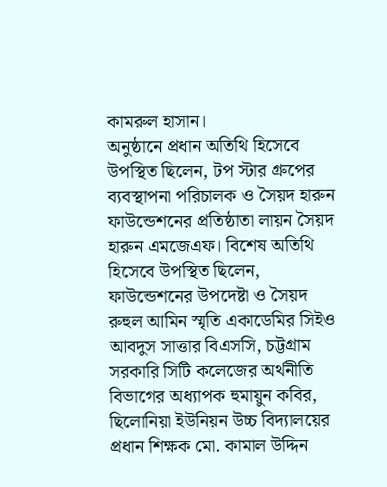কামরুল হাসান।
অনুষ্ঠানে প্রধান অতিথি হিসেবে উপস্থিত ছিলেন, টপ স্টার গ্রুপের ব্যবস্থাপনা পরিচালক ও সৈয়দ হারুন ফাউন্ডেশনের প্রতিষ্ঠাতা লায়ন সৈয়দ হারুন এমজেএফ। বিশেষ অতিথি হিসেবে উপস্থিত ছিলেন, ফাউন্ডেশনের উপদেষ্টা ও সৈয়দ রুহুল আমিন স্মৃতি একাডেমির সিইও আবদুস সাত্তার বিএসসি, চট্টগ্রাম সরকারি সিটি কলেজের অর্থনীতি বিভাগের অধ্যাপক হুমায়ুন কবির, ছিলোনিয়া ইউনিয়ন উচ্চ বিদ্যালয়ের প্রধান শিক্ষক মো. কামাল উদ্দিন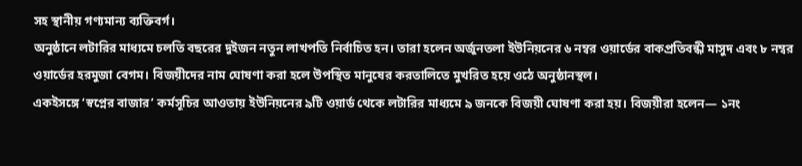সহ স্থানীয় গণ্যমান্য ব্যক্তিবর্গ।
অনুষ্ঠানে লটারির মাধ্যমে চলতি বছরের দুইজন নতুন লাখপতি নির্বাচিত হন। তারা হলেন অর্জুনতলা ইউনিয়নের ৬ নম্বর ওয়ার্ডের বাকপ্রতিবন্ধী মাসুদ এবং ৮ নম্বর ওয়ার্ডের হরমুজা বেগম। বিজয়ীদের নাম ঘোষণা করা হলে উপস্থিত মানুষের করতালিতে মুখরিত হয়ে ওঠে অনুষ্ঠানস্থল।
একইসঙ্গে ‘স্বপ্নের বাজার’ কর্মসূচির আওতায় ইউনিয়নের ৯টি ওয়ার্ড থেকে লটারির মাধ্যমে ৯ জনকে বিজয়ী ঘোষণা করা হয়। বিজয়ীরা হলেন— ১নং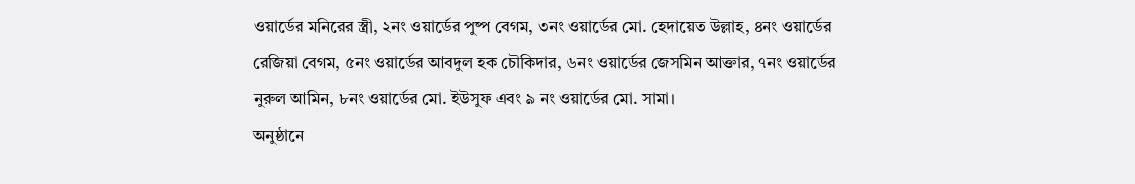ওয়ার্ডের মনিরের স্ত্রী, ২নং ওয়ার্ডের পুষ্প বেগম, ৩নং ওয়ার্ডের মো. হেদায়েত উল্লাহ, ৪নং ওয়ার্ডের রেজিয়া বেগম, ৫নং ওয়ার্ডের আবদুল হক চৌকিদার, ৬নং ওয়ার্ডের জেসমিন আক্তার, ৭নং ওয়ার্ডের নুরুল আমিন, ৮নং ওয়ার্ডের মো. ইউসুফ এবং ৯ নং ওয়ার্ডের মো. সামা।
অনুষ্ঠানে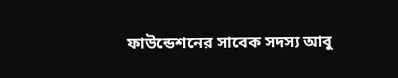ফাউন্ডেশনের সাবেক সদস্য আবু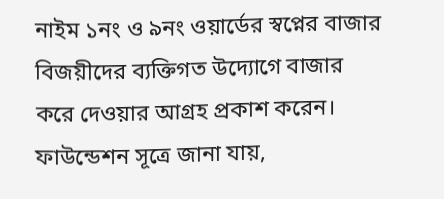নাইম ১নং ও ৯নং ওয়ার্ডের স্বপ্নের বাজার বিজয়ীদের ব্যক্তিগত উদ্যোগে বাজার করে দেওয়ার আগ্রহ প্রকাশ করেন।
ফাউন্ডেশন সূত্রে জানা যায়,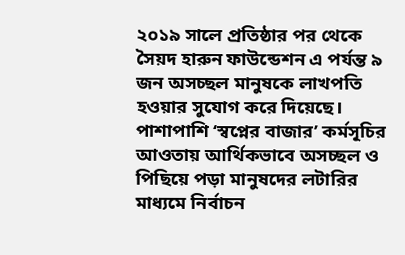২০১৯ সালে প্রতিষ্ঠার পর থেকে সৈয়দ হারুন ফাউন্ডেশন এ পর্যন্ত ৯ জন অসচ্ছল মানুষকে লাখপতি হওয়ার সুযোগ করে দিয়েছে। পাশাপাশি ‘স্বপ্নের বাজার’ কর্মসূচির আওতায় আর্থিকভাবে অসচ্ছল ও পিছিয়ে পড়া মানুষদের লটারির মাধ্যমে নির্বাচন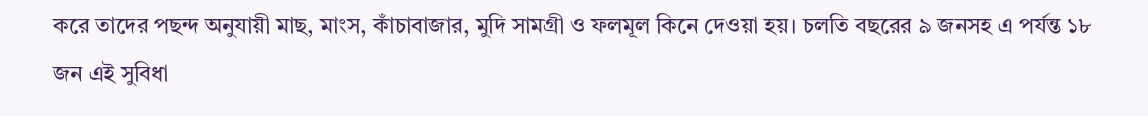করে তাদের পছন্দ অনুযায়ী মাছ, মাংস, কাঁচাবাজার, মুদি সামগ্রী ও ফলমূল কিনে দেওয়া হয়। চলতি বছরের ৯ জনসহ এ পর্যন্ত ১৮ জন এই সুবিধা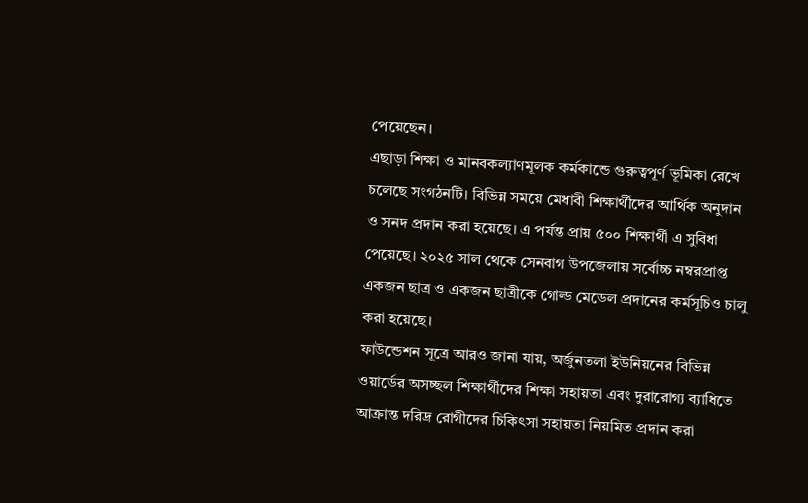পেয়েছেন।
এছাড়া শিক্ষা ও মানবকল্যাণমূলক কর্মকান্ডে গুরুত্বপূর্ণ ভূমিকা রেখে চলেছে সংগঠনটি। বিভিন্ন সময়ে মেধাবী শিক্ষার্থীদের আর্থিক অনুদান ও সনদ প্রদান করা হয়েছে। এ পর্যন্ত প্রায় ৫০০ শিক্ষার্থী এ সুবিধা পেয়েছে। ২০২৫ সাল থেকে সেনবাগ উপজেলায় সর্বোচ্চ নম্বরপ্রাপ্ত একজন ছাত্র ও একজন ছাত্রীকে গোল্ড মেডেল প্রদানের কর্মসূচিও চালু করা হয়েছে।
ফাউন্ডেশন সূত্রে আরও জানা যায়, অর্জুনতলা ইউনিয়নের বিভিন্ন ওয়ার্ডের অসচ্ছল শিক্ষার্থীদের শিক্ষা সহায়তা এবং দুরারোগ্য ব্যাধিতে আক্রান্ত দরিদ্র রোগীদের চিকিৎসা সহায়তা নিয়মিত প্রদান করা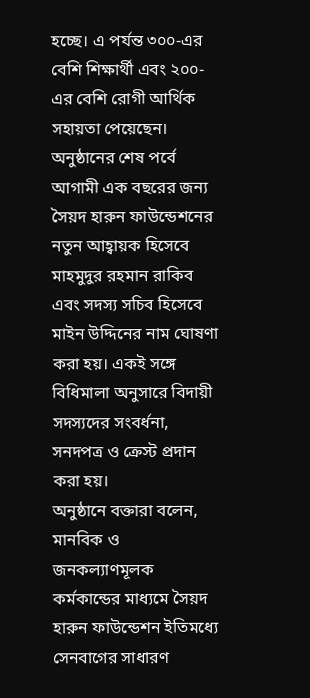হচ্ছে। এ পর্যন্ত ৩০০-এর বেশি শিক্ষার্থী এবং ২০০-এর বেশি রোগী আর্থিক সহায়তা পেয়েছেন।
অনুষ্ঠানের শেষ পর্বে আগামী এক বছরের জন্য সৈয়দ হারুন ফাউন্ডেশনের নতুন আহ্বায়ক হিসেবে মাহমুদুর রহমান রাকিব এবং সদস্য সচিব হিসেবে মাইন উদ্দিনের নাম ঘোষণা করা হয়। একই সঙ্গে বিধিমালা অনুসারে বিদায়ী সদস্যদের সংবর্ধনা, সনদপত্র ও ক্রেস্ট প্রদান করা হয়।
অনুষ্ঠানে বক্তারা বলেন, মানবিক ও জনকল্যাণমূলক কর্মকান্ডের মাধ্যমে সৈয়দ হারুন ফাউন্ডেশন ইতিমধ্যে সেনবাগের সাধারণ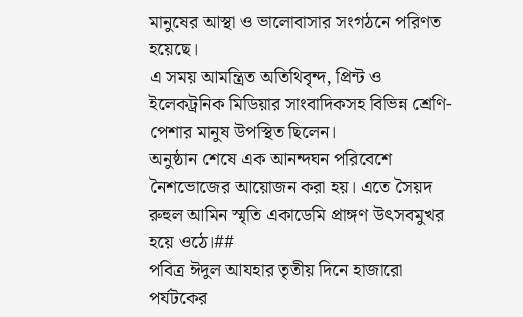মানুষের আস্থা ও ভালোবাসার সংগঠনে পরিণত হয়েছে।
এ সময় আমন্ত্রিত অতিথিবৃন্দ, প্রিন্ট ও ইলেকট্রনিক মিডিয়ার সাংবাদিকসহ বিভিন্ন শ্রেণি-পেশার মানুষ উপস্থিত ছিলেন।
অনুষ্ঠান শেষে এক আনন্দঘন পরিবেশে নৈশভোজের আয়োজন করা হয়। এতে সৈয়দ রুহুল আমিন স্মৃতি একাডেমি প্রাঙ্গণ উৎসবমুখর হয়ে ওঠে।##
পবিত্র ঈদুল আযহার তৃতীয় দিনে হাজারো পর্যটকের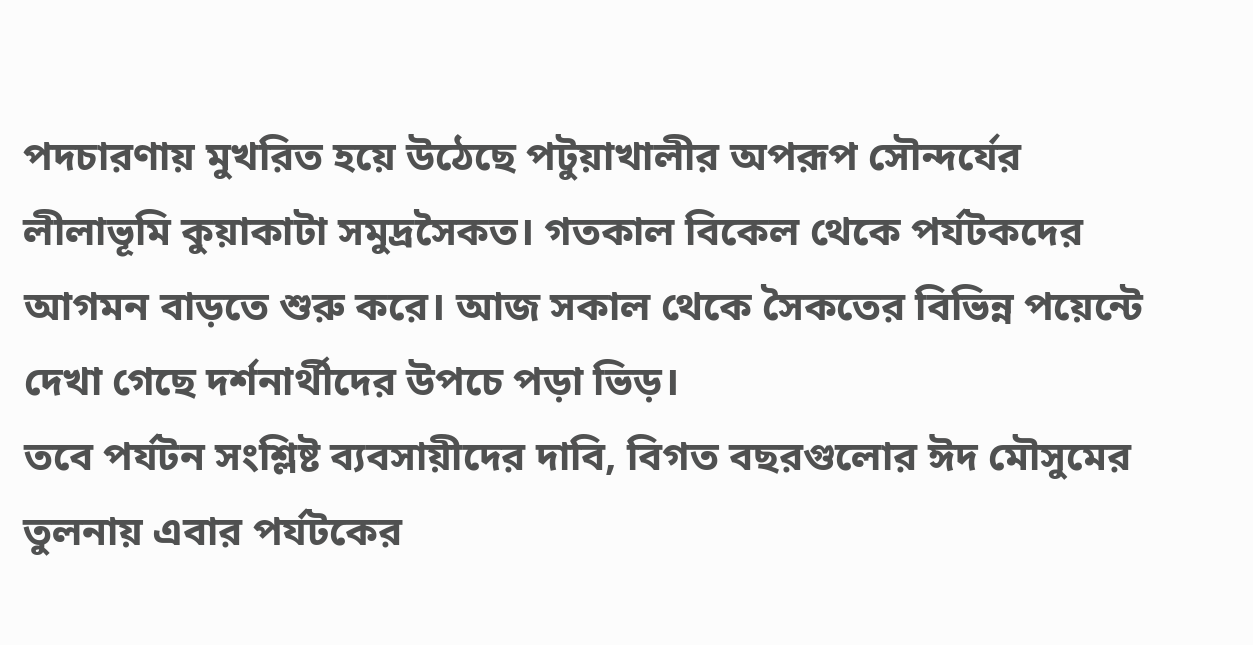পদচারণায় মুখরিত হয়ে উঠেছে পটুয়াখালীর অপরূপ সৌন্দর্যের লীলাভূমি কুয়াকাটা সমুদ্রসৈকত। গতকাল বিকেল থেকে পর্যটকদের আগমন বাড়তে শুরু করে। আজ সকাল থেকে সৈকতের বিভিন্ন পয়েন্টে দেখা গেছে দর্শনার্থীদের উপচে পড়া ভিড়।
তবে পর্যটন সংশ্লিষ্ট ব্যবসায়ীদের দাবি, বিগত বছরগুলোর ঈদ মৌসুমের তুলনায় এবার পর্যটকের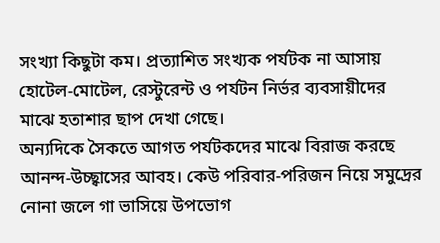সংখ্যা কিছুটা কম। প্রত্যাশিত সংখ্যক পর্যটক না আসায় হোটেল-মোটেল, রেস্টুরেন্ট ও পর্যটন নির্ভর ব্যবসায়ীদের মাঝে হতাশার ছাপ দেখা গেছে।
অন্যদিকে সৈকতে আগত পর্যটকদের মাঝে বিরাজ করছে আনন্দ-উচ্ছ্বাসের আবহ। কেউ পরিবার-পরিজন নিয়ে সমুদ্রের নোনা জলে গা ভাসিয়ে উপভোগ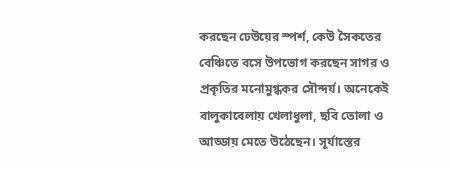করছেন ঢেউয়ের স্পর্শ, কেউ সৈকতের বেঞ্চিতে বসে উপভোগ করছেন সাগর ও প্রকৃতির মনোমুগ্ধকর সৌন্দর্য। অনেকেই বালুকাবেলায় খেলাধুলা, ছবি তোলা ও আড্ডায় মেতে উঠেছেন। সূর্যাস্তের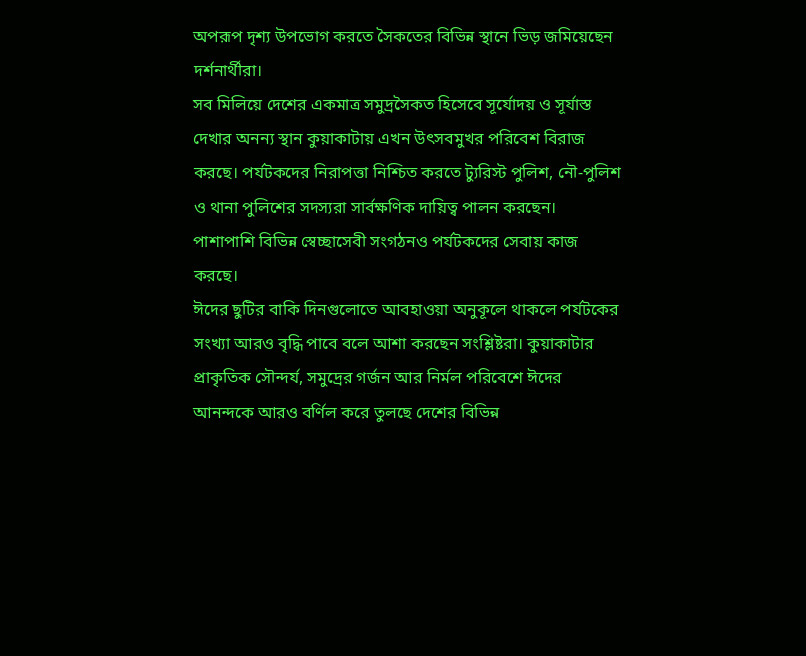অপরূপ দৃশ্য উপভোগ করতে সৈকতের বিভিন্ন স্থানে ভিড় জমিয়েছেন দর্শনার্থীরা।
সব মিলিয়ে দেশের একমাত্র সমুদ্রসৈকত হিসেবে সূর্যোদয় ও সূর্যাস্ত দেখার অনন্য স্থান কুয়াকাটায় এখন উৎসবমুখর পরিবেশ বিরাজ করছে। পর্যটকদের নিরাপত্তা নিশ্চিত করতে ট্যুরিস্ট পুলিশ, নৌ-পুলিশ ও থানা পুলিশের সদস্যরা সার্বক্ষণিক দায়িত্ব পালন করছেন। পাশাপাশি বিভিন্ন স্বেচ্ছাসেবী সংগঠনও পর্যটকদের সেবায় কাজ করছে।
ঈদের ছুটির বাকি দিনগুলোতে আবহাওয়া অনুকূলে থাকলে পর্যটকের সংখ্যা আরও বৃদ্ধি পাবে বলে আশা করছেন সংশ্লিষ্টরা। কুয়াকাটার প্রাকৃতিক সৌন্দর্য, সমুদ্রের গর্জন আর নির্মল পরিবেশে ঈদের আনন্দকে আরও বর্ণিল করে তুলছে দেশের বিভিন্ন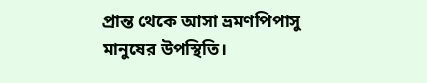প্রান্ত থেকে আসা ভ্রমণপিপাসু মানুষের উপস্থিতি।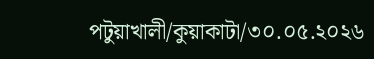পটুয়াখালী/কুয়াকাটা/৩০.০৫.২০২৬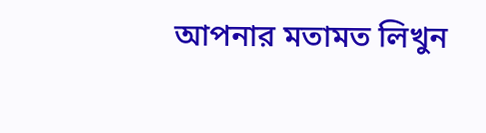আপনার মতামত লিখুন